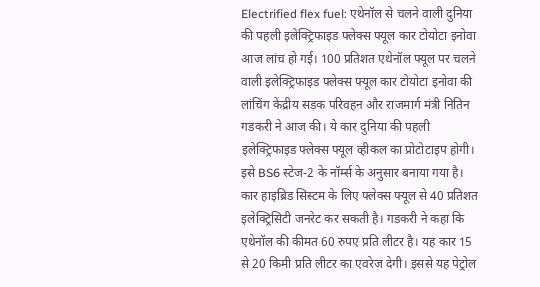Electrified flex fuel: एथेनॉल से चलने वाली दुनिया की पहली इलेक्ट्रिफाइड फ्लेक्स फ्यूल कार टोयोटा इनोवा आज लांच हो गई। 100 प्रतिशत एथेनॉल फ्यूल पर चलने वाली इलेक्ट्रिफाइड फ्लेक्स फ्यूल कार टोयोटा इनोवा की लांचिंग केंद्रीय सड़क परिवहन और राजमार्ग मंत्री नितिन गडकरी ने आज की। ये कार दुनिया की पहली इलेक्ट्रिफाइड फ्लेक्स फ्यूल व्हीकल का प्रोटोटाइप होगी। इसे BS6 स्टेज-2 के नॉर्म्स के अनुसार बनाया गया है।
कार हाइब्रिड सिस्टम के लिए फ्लेक्स फ्यूल से 40 प्रतिशत इलेक्ट्रिसिटी जनरेट कर सकती है। गडकरी ने कहा कि एथेनॉल की कीमत 60 रुपए प्रति लीटर है। यह कार 15 से 20 किमी प्रति लीटर का एवरेज देगी। इससे यह पेट्रोल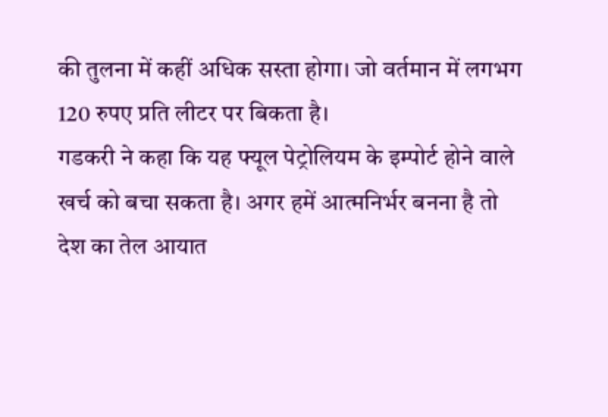की तुलना में कहीं अधिक सस्ता होगा। जो वर्तमान में लगभग 120 रुपए प्रति लीटर पर बिकता है।
गडकरी ने कहा कि यह फ्यूल पेट्रोलियम के इम्पोर्ट होने वाले खर्च को बचा सकता है। अगर हमें आत्मनिर्भर बनना है तो देश का तेल आयात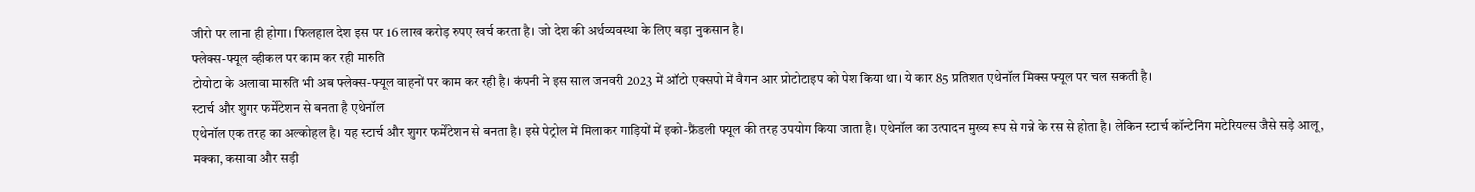जीरो पर लाना ही होगा। फिलहाल देश इस पर 16 लाख करोड़ रुपए खर्च करता है। जो देश की अर्थव्यवस्था के लिए बड़ा नुकसान है।
फ्लेक्स-फ्यूल व्हीकल पर काम कर रही मारुति
टोयोटा के अलावा मारुति भी अब फ्लेक्स-फ्यूल वाहनों पर काम कर रही है। कंपनी ने इस साल जनवरी 2023 में ऑटो एक्सपो में वैगन आर प्रोटोटाइप को पेश किया था। ये कार 85 प्रतिशत एथेनॉल मिक्स फ्यूल पर चल सकती है।
स्टार्च और शुगर फर्मेंटेशन से बनता है एथेनॉल
एथेनॉल एक तरह का अल्कोहल है। यह स्टार्च और शुगर फर्मेंटेशन से बनता है। इसे पेट्रोल में मिलाकर गाड़ियों में इको-फ्रैंडली फ्यूल की तरह उपयोग किया जाता है। एथेनॉल का उत्पादन मुख्य रूप से गन्ने के रस से होता है। लेकिन स्टार्च कॉन्टेनिंग मटेरियल्स जैसे सड़े आलू, मक्का, कसावा और सड़ी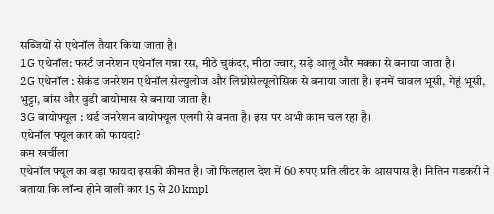सब्जियों से एथेनॉल तैयार किया जाता है।
1G एथेनॉल: फर्स्ट जनरेशन एथेनॉल गन्ना रस, मीठे चुकंदर, मीठा ज्वार, सड़े आलू और मक्का से बनाया जाता है।
2G एथेनॉल : सेकंड जनरेशन एथेनॉल सेल्युलोज और लिग्नोसेल्यूलोसिक से बनाया जाता है। इनमें चावल भूसी, गेहूं भूसी, भुट्टा, बांस और वुडी बायोमास से बनाया जाता है।
3G बायोफ्यूल : थर्ड जनरेशन बायोफ्यूल एलगी से बनता है। इस पर अभी काम चल रहा है।
एथेनॉल फ्यूल कार को फायदा?
कम खर्चीला
एथेनॉल फ्यूल का बड़ा फायदा इसकी कीमत है। जो फिलहाल देश में 60 रुपए प्रति लीटर के आसपास है। नितिन गडकरी ने बताया कि लॉन्च होने वाली कार 15 से 20 kmpl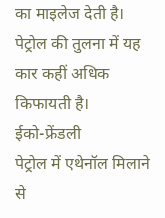का माइलेज देती है। पेट्रोल की तुलना में यह कार कहीं अधिक किफायती है।
ईको-फ्रेंडली
पेट्रोल में एथेनॉल मिलाने से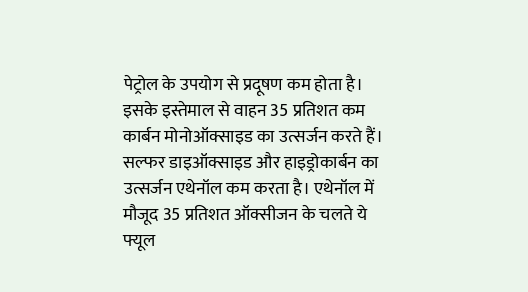पेट्रोल के उपयोग से प्रदूषण कम होता है। इसके इस्तेमाल से वाहन 35 प्रतिशत कम कार्बन मोनोऑक्साइड का उत्सर्जन करते हैं। सल्फर डाइऑक्साइड और हाइड्रोकार्बन का उत्सर्जन एथेनॉल कम करता है। एथेनॉल में मौजूद 35 प्रतिशत ऑक्सीजन के चलते ये फ्यूल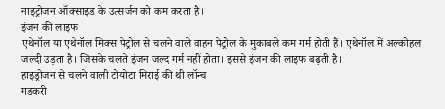नाइट्रोजन ऑक्साइड के उत्सर्जन को कम करता है।
इंजन की लाइफ
एथेनॉल या एथेनॉल मिक्स पेट्रोल से चलने वाले वाहन पेट्रोल के मुकाबले कम गर्म होती हैं। एथेनॉल में अल्कोहल जल्दी उड़ता है। जिसके चलते इंजन जल्द गर्म नहीं होता। इससे इंजन की लाइफ बढ़ती है।
हाइड्रोजन से चलने वाली टोयोटा मिराई की थी लॉन्च
गडकरी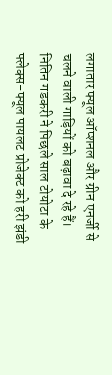लगातार फ्यूल ऑप्शनल और ग्रीन एनर्जी से चलने वाली गाड़ियों को बढ़ावा दे रहे हैं। नितिन गडकरी ने पिछले साल टोयोटा के फ्लेक्स-फ्यूल पायलट प्रोजेक्ट को हरी झंडी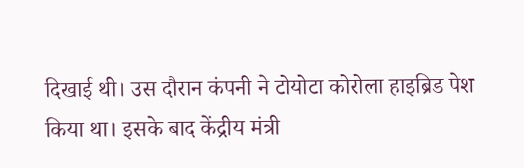दिखाई थी। उस दौरान कंपनी ने टोयोटा कोरोला हाइब्रिड पेश किया था। इसके बाद केंद्रीय मंत्री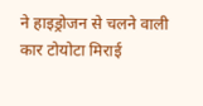ने हाइड्रोजन से चलने वाली कार टोयोटा मिराई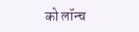को लॉन्च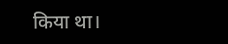किया था।